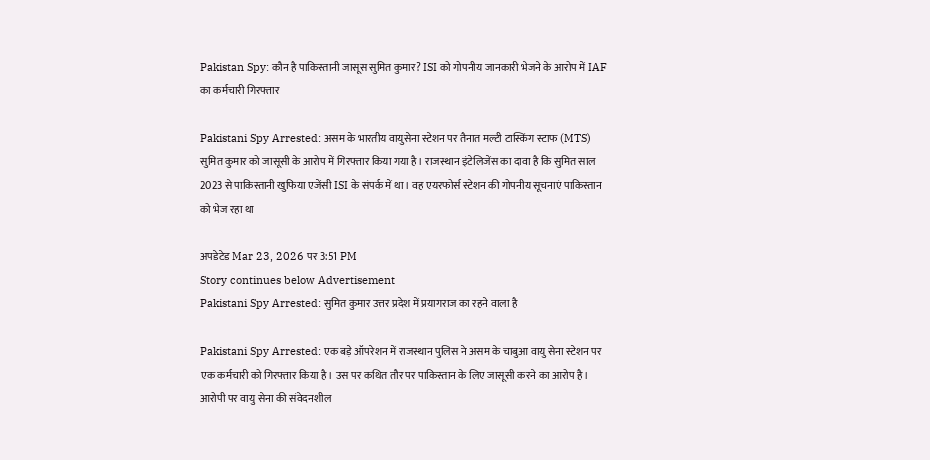Pakistan Spy: कौन है पाकिस्तानी जासूस सुमित कुमार? ISI को गोपनीय जानकारी भेजने के आरोप में IAF का कर्मचारी गिरफ्तार

Pakistani Spy Arrested: असम के भारतीय वायुसेना स्टेशन पर तैनात मल्टी टास्किंग स्टाफ (MTS) सुमित कुमार को जासूसी के आरोप में गिरफ्तार किया गया है। राजस्थान इंटेलिजेंस का दावा है कि सुमित साल 2023 से पाकिस्तानी खुफिया एजेंसी ISI के संपर्क में था। वह एयरफोर्स स्टेशन की गोपनीय सूचनाएं पाकिस्तान को भेज रहा था

अपडेटेड Mar 23, 2026 पर 3:51 PM
Story continues below Advertisement
Pakistani Spy Arrested: सुमित कुमार उत्तर प्रदेश में प्रयागराज का रहने वाला है

Pakistani Spy Arrested: एक बड़े ऑपरेशन में राजस्थान पुलिस ने असम के चाबुआ वायु सेना स्टेशन पर एक कर्मचारी को गिरफ्तार किया है। उस पर कथित तौर पर पाकिस्तान के लिए जासूसी करने का आरोप है। आरोपी पर वायु सेना की संवेदनशील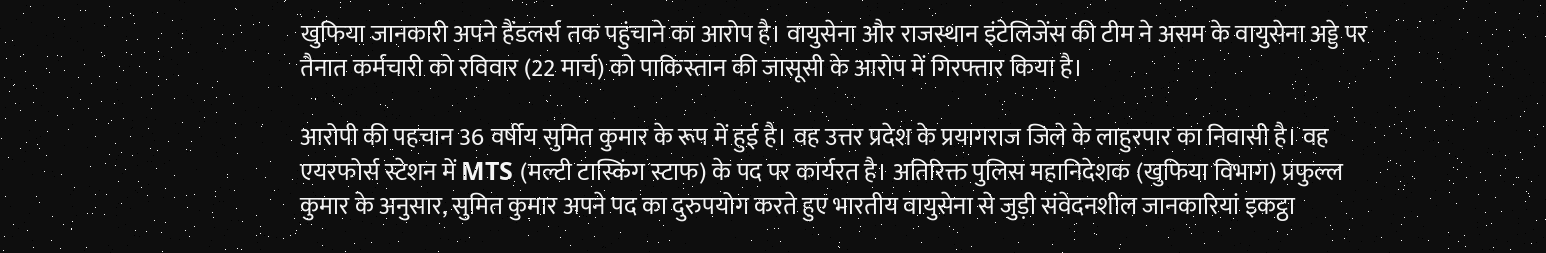खुफिया जानकारी अपने हैंडलर्स तक पहुंचाने का आरोप है। वायुसेना और राजस्थान इंटेलिजेंस की टीम ने असम के वायुसेना अड्डे पर तैनात कर्मचारी को रविवार (22 मार्च) को पाकिस्तान की जासूसी के आरोप में गिरफ्तार किया है।

आरोपी की पहचान 36 वर्षीय सुमित कुमार के रूप में हुई है। वह उत्तर प्रदेश के प्रयागराज जिले के लाहुरपार का निवासी है। वह एयरफोर्स स्टेशन में MTS (मल्टी टास्किंग स्टाफ) के पद पर कार्यरत है। अतिरिक्त पुलिस महानिदेशक (खुफिया विभाग) प्रफुल्ल कुमार के अनुसार, सुमित कुमार अपने पद का दुरुपयोग करते हुए भारतीय वायुसेना से जुड़ी संवेदनशील जानकारियां इकट्ठा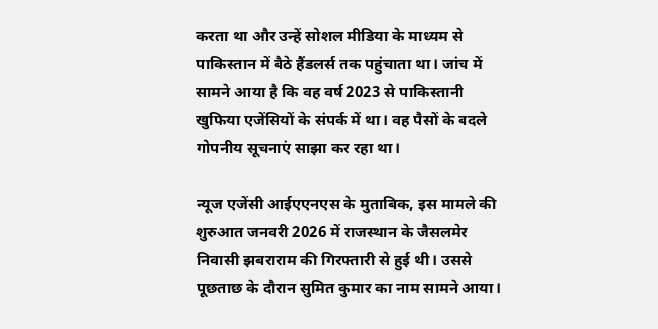करता था और उन्हें सोशल मीडिया के माध्यम से पाकिस्तान में बैठे हैंडलर्स तक पहुंचाता था। जांच में सामने आया है कि वह वर्ष 2023 से पाकिस्तानी खुफिया एजेंसियों के संपर्क में था। वह पैसों के बदले गोपनीय सूचनाएं साझा कर रहा था।

न्यूज एजेंसी आईएएनएस के मुताबिक, इस मामले की शुरुआत जनवरी 2026 में राजस्थान के जैसलमेर निवासी झबराराम की गिरफ्तारी से हुई थी। उससे पूछताछ के दौरान सुमित कुमार का नाम सामने आया।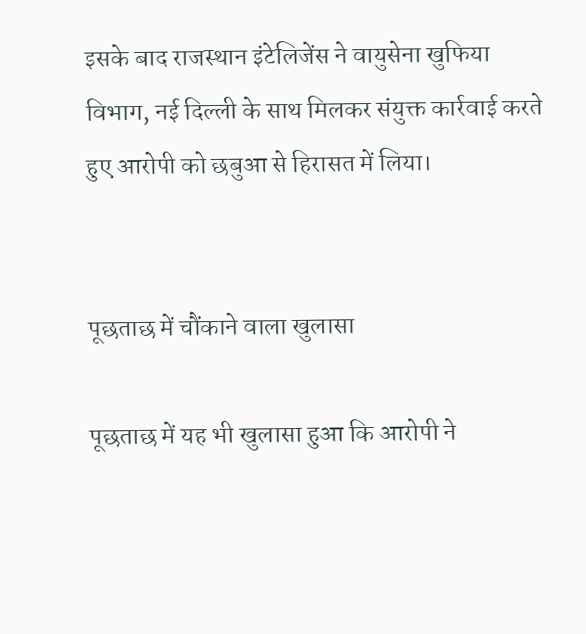इसके बाद राजस्थान इंटेलिजेंस ने वायुसेना खुफिया विभाग, नई दिल्ली के साथ मिलकर संयुक्त कार्रवाई करते हुए आरोपी को छबुआ से हिरासत में लिया।


पूछताछ में चौंकाने वाला खुलासा

पूछताछ में यह भी खुलासा हुआ कि आरोपी ने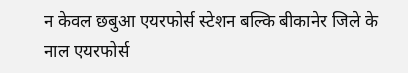न केवल छबुआ एयरफोर्स स्टेशन बल्कि बीकानेर जिले के नाल एयरफोर्स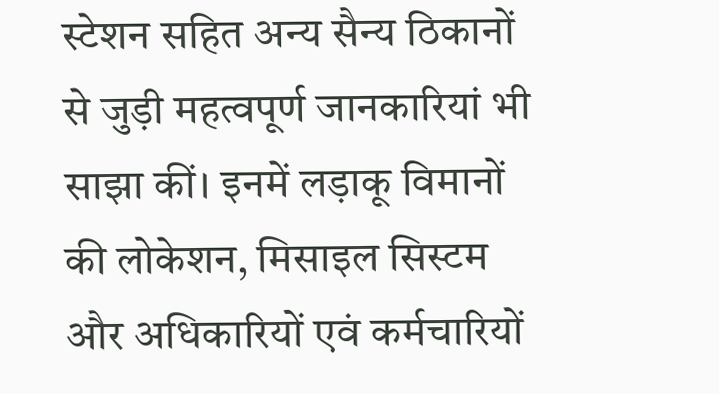स्टेशन सहित अन्य सैन्य ठिकानों से जुड़ी महत्वपूर्ण जानकारियां भी साझा कीं। इनमें लड़ाकू विमानों की लोकेशन, मिसाइल सिस्टम और अधिकारियों एवं कर्मचारियों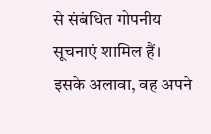से संबंधित गोपनीय सूचनाएं शामिल हैं। इसके अलावा, वह अपने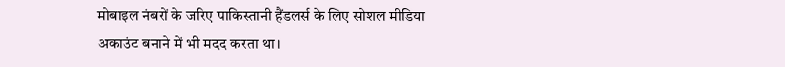मोबाइल नंबरों के जरिए पाकिस्तानी हैंडलर्स के लिए सोशल मीडिया अकाउंट बनाने में भी मदद करता था।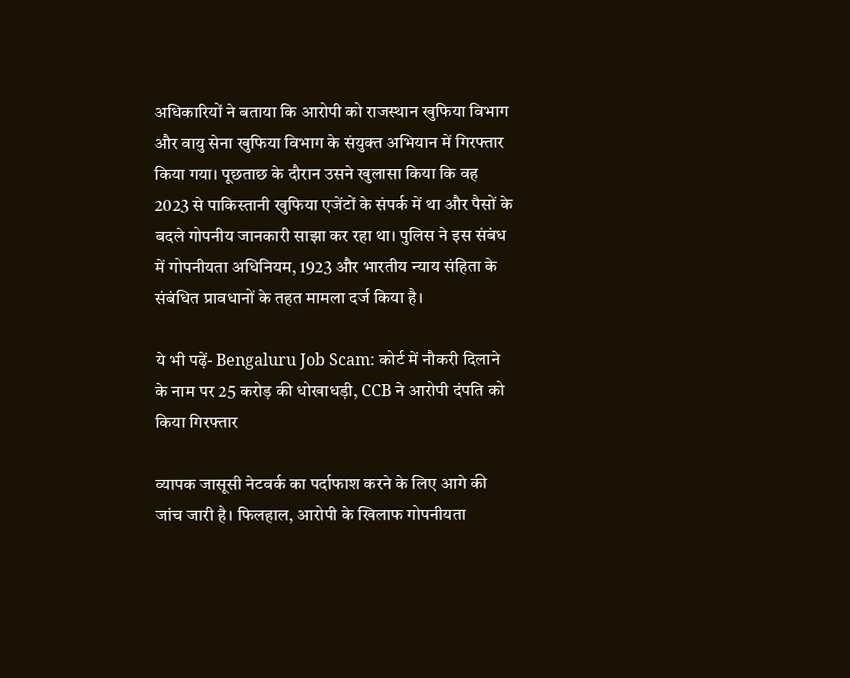अधिकारियों ने बताया कि आरोपी को राजस्थान खुफिया विभाग और वायु सेना खुफिया विभाग के संयुक्त अभियान में गिरफ्तार किया गया। पूछताछ के दौरान उसने खुलासा किया कि वह 2023 से पाकिस्तानी खुफिया एजेंटों के संपर्क में था और पैसों के बदले गोपनीय जानकारी साझा कर रहा था। पुलिस ने इस संबंध में गोपनीयता अधिनियम, 1923 और भारतीय न्याय संहिता के संबंधित प्रावधानों के तहत मामला दर्ज किया है।

ये भी पढ़ें- Bengaluru Job Scam: कोर्ट में नौकरी दिलाने के नाम पर 25 करोड़ की धोखाधड़ी, CCB ने आरोपी दंपति को किया गिरफ्तार

व्यापक जासूसी नेटवर्क का पर्दाफाश करने के लिए आगे की जांच जारी है। फिलहाल, आरोपी के खिलाफ गोपनीयता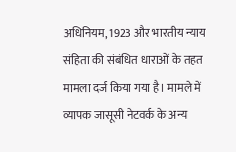अधिनियम, 1923 और भारतीय न्याय संहिता की संबंधित धाराओं के तहत मामला दर्ज किया गया है। मामले में व्यापक जासूसी नेटवर्क के अन्य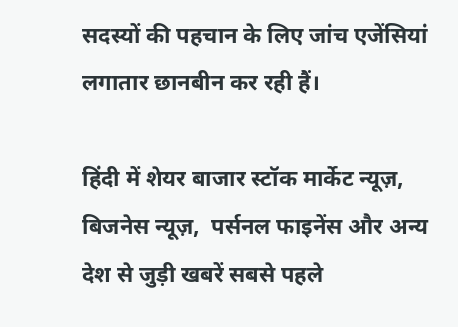सदस्यों की पहचान के लिए जांच एजेंसियां लगातार छानबीन कर रही हैं।

हिंदी में शेयर बाजार स्टॉक मार्केट न्यूज़,  बिजनेस न्यूज़,  पर्सनल फाइनेंस और अन्य देश से जुड़ी खबरें सबसे पहले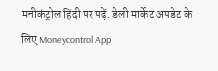मनीकंट्रोल हिंदी पर पढ़ें. डेली मार्केट अपडेट के लिए Moneycontrol App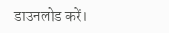डाउनलोड करें।